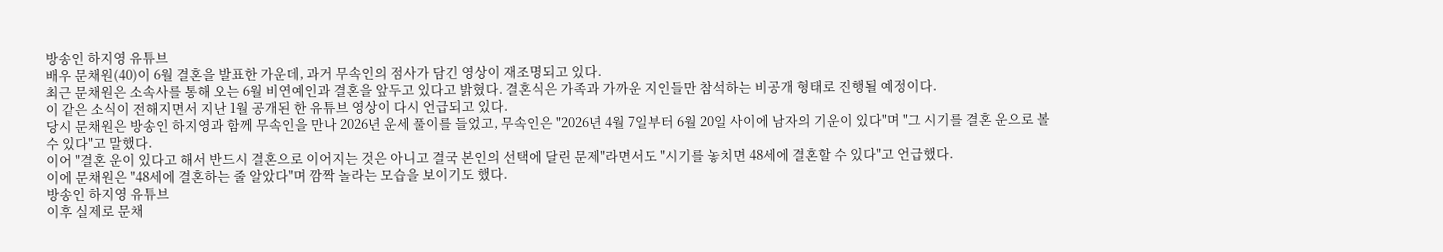방송인 하지영 유튜브
배우 문채원(40)이 6월 결혼을 발표한 가운데, 과거 무속인의 점사가 담긴 영상이 재조명되고 있다.
최근 문채원은 소속사를 통해 오는 6월 비연예인과 결혼을 앞두고 있다고 밝혔다. 결혼식은 가족과 가까운 지인들만 참석하는 비공개 형태로 진행될 예정이다.
이 같은 소식이 전해지면서 지난 1월 공개된 한 유튜브 영상이 다시 언급되고 있다.
당시 문채원은 방송인 하지영과 함께 무속인을 만나 2026년 운세 풀이를 들었고, 무속인은 "2026년 4월 7일부터 6월 20일 사이에 남자의 기운이 있다"며 "그 시기를 결혼 운으로 볼 수 있다"고 말했다.
이어 "결혼 운이 있다고 해서 반드시 결혼으로 이어지는 것은 아니고 결국 본인의 선택에 달린 문제"라면서도 "시기를 놓치면 48세에 결혼할 수 있다"고 언급했다.
이에 문채원은 "48세에 결혼하는 줄 알았다"며 깜짝 놀라는 모습을 보이기도 했다.
방송인 하지영 유튜브
이후 실제로 문채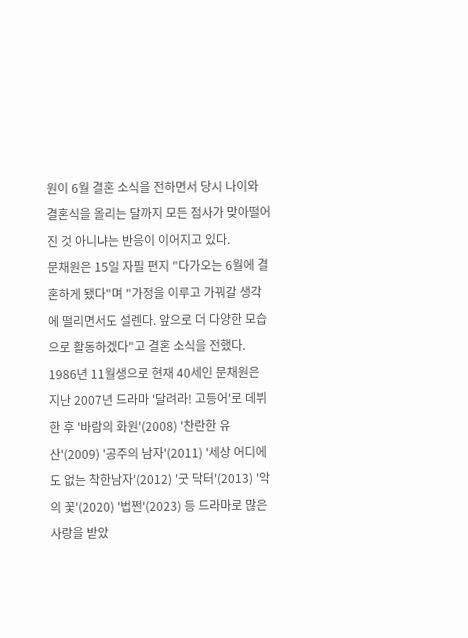원이 6월 결혼 소식을 전하면서 당시 나이와 결혼식을 올리는 달까지 모든 점사가 맞아떨어진 것 아니냐는 반응이 이어지고 있다.
문채원은 15일 자필 편지 "다가오는 6월에 결혼하게 됐다"며 "가정을 이루고 가꿔갈 생각에 떨리면서도 설렌다. 앞으로 더 다양한 모습으로 활동하겠다"고 결혼 소식을 전했다.
1986년 11월생으로 현재 40세인 문채원은 지난 2007년 드라마 '달려라! 고등어'로 데뷔한 후 '바람의 화원'(2008) '찬란한 유산'(2009) '공주의 남자'(2011) '세상 어디에도 없는 착한남자'(2012) '굿 닥터'(2013) '악의 꽃'(2020) '법쩐'(2023) 등 드라마로 많은 사랑을 받았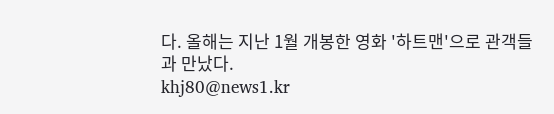다. 올해는 지난 1월 개봉한 영화 '하트맨'으로 관객들과 만났다.
khj80@news1.kr